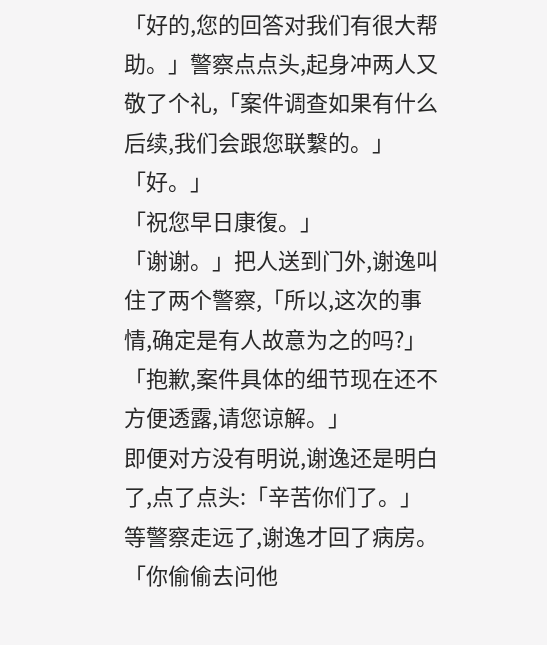「好的,您的回答对我们有很大帮助。」警察点点头,起身冲两人又敬了个礼,「案件调查如果有什么后续,我们会跟您联繫的。」
「好。」
「祝您早日康復。」
「谢谢。」把人送到门外,谢逸叫住了两个警察,「所以,这次的事情,确定是有人故意为之的吗?」
「抱歉,案件具体的细节现在还不方便透露,请您谅解。」
即便对方没有明说,谢逸还是明白了,点了点头:「辛苦你们了。」
等警察走远了,谢逸才回了病房。
「你偷偷去问他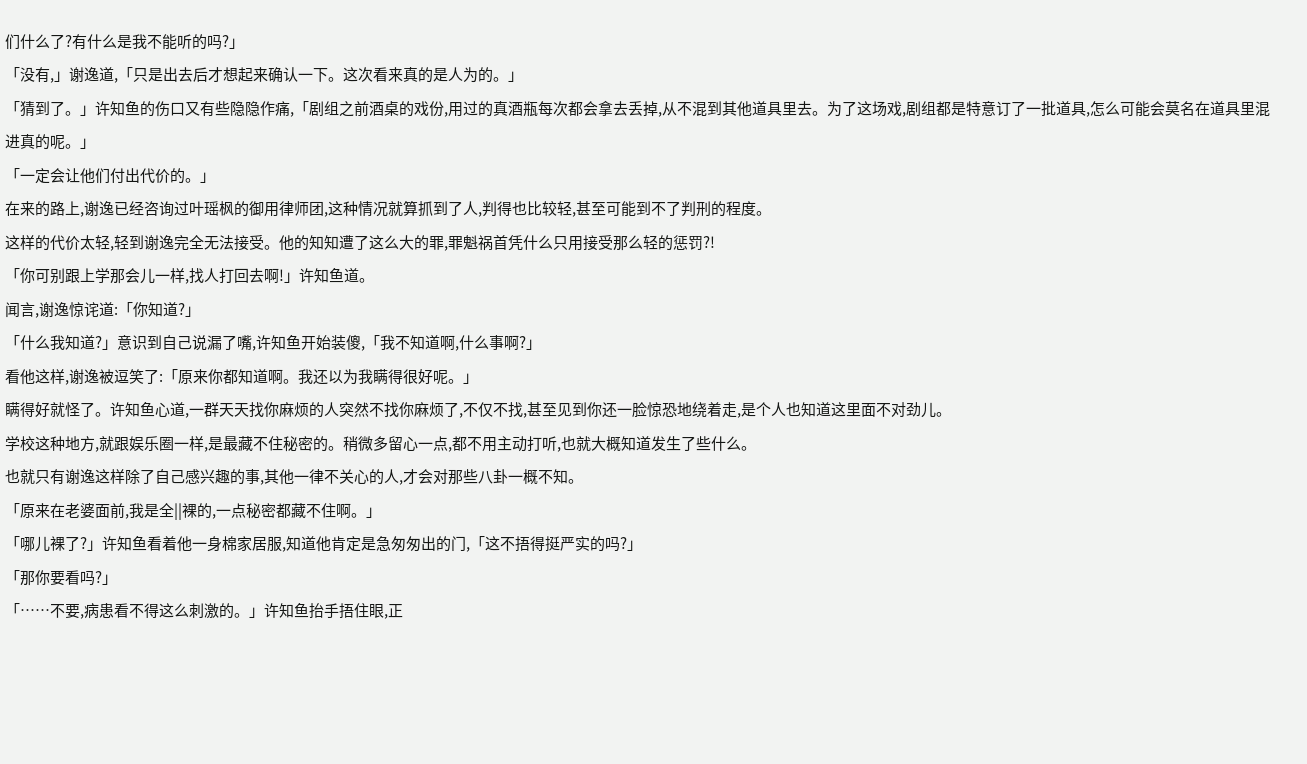们什么了?有什么是我不能听的吗?」
「没有,」谢逸道,「只是出去后才想起来确认一下。这次看来真的是人为的。」
「猜到了。」许知鱼的伤口又有些隐隐作痛,「剧组之前酒桌的戏份,用过的真酒瓶每次都会拿去丢掉,从不混到其他道具里去。为了这场戏,剧组都是特意订了一批道具,怎么可能会莫名在道具里混进真的呢。」
「一定会让他们付出代价的。」
在来的路上,谢逸已经咨询过叶瑶枫的御用律师团,这种情况就算抓到了人,判得也比较轻,甚至可能到不了判刑的程度。
这样的代价太轻,轻到谢逸完全无法接受。他的知知遭了这么大的罪,罪魁祸首凭什么只用接受那么轻的惩罚?!
「你可别跟上学那会儿一样,找人打回去啊!」许知鱼道。
闻言,谢逸惊诧道:「你知道?」
「什么我知道?」意识到自己说漏了嘴,许知鱼开始装傻,「我不知道啊,什么事啊?」
看他这样,谢逸被逗笑了:「原来你都知道啊。我还以为我瞒得很好呢。」
瞒得好就怪了。许知鱼心道,一群天天找你麻烦的人突然不找你麻烦了,不仅不找,甚至见到你还一脸惊恐地绕着走,是个人也知道这里面不对劲儿。
学校这种地方,就跟娱乐圈一样,是最藏不住秘密的。稍微多留心一点,都不用主动打听,也就大概知道发生了些什么。
也就只有谢逸这样除了自己感兴趣的事,其他一律不关心的人,才会对那些八卦一概不知。
「原来在老婆面前,我是全||裸的,一点秘密都藏不住啊。」
「哪儿裸了?」许知鱼看着他一身棉家居服,知道他肯定是急匆匆出的门,「这不捂得挺严实的吗?」
「那你要看吗?」
「……不要,病患看不得这么刺激的。」许知鱼抬手捂住眼,正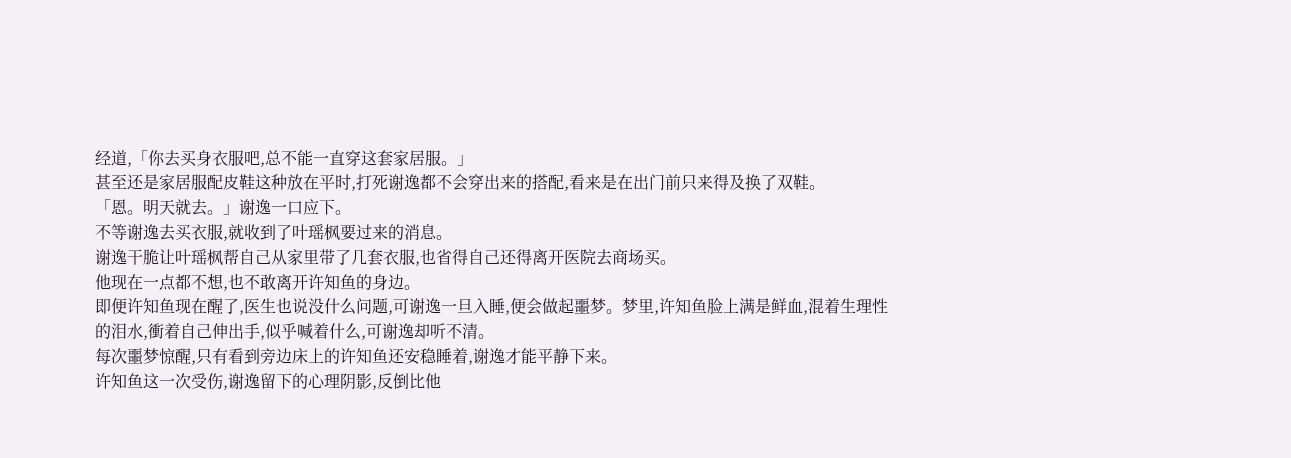经道,「你去买身衣服吧,总不能一直穿这套家居服。」
甚至还是家居服配皮鞋这种放在平时,打死谢逸都不会穿出来的搭配,看来是在出门前只来得及换了双鞋。
「恩。明天就去。」谢逸一口应下。
不等谢逸去买衣服,就收到了叶瑶枫要过来的消息。
谢逸干脆让叶瑶枫帮自己从家里带了几套衣服,也省得自己还得离开医院去商场买。
他现在一点都不想,也不敢离开许知鱼的身边。
即便许知鱼现在醒了,医生也说没什么问题,可谢逸一旦入睡,便会做起噩梦。梦里,许知鱼脸上满是鲜血,混着生理性的泪水,衝着自己伸出手,似乎喊着什么,可谢逸却听不清。
每次噩梦惊醒,只有看到旁边床上的许知鱼还安稳睡着,谢逸才能平静下来。
许知鱼这一次受伤,谢逸留下的心理阴影,反倒比他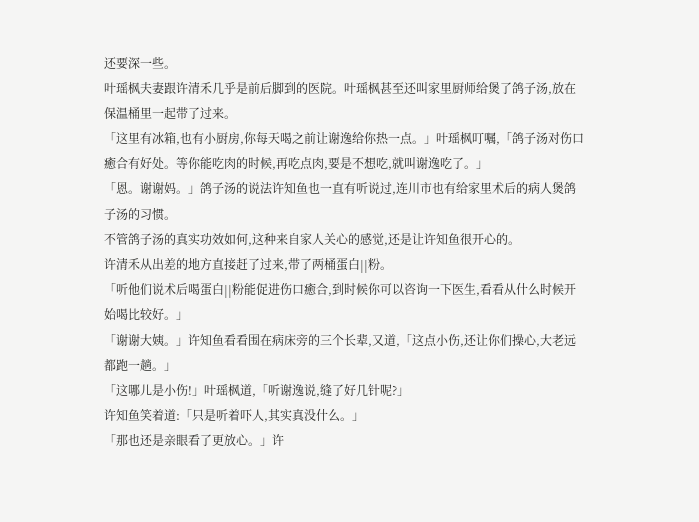还要深一些。
叶瑶枫夫妻跟许清禾几乎是前后脚到的医院。叶瑶枫甚至还叫家里厨师给煲了鸽子汤,放在保温桶里一起带了过来。
「这里有冰箱,也有小厨房,你每天喝之前让谢逸给你热一点。」叶瑶枫叮嘱,「鸽子汤对伤口癒合有好处。等你能吃肉的时候,再吃点肉,要是不想吃,就叫谢逸吃了。」
「恩。谢谢妈。」鸽子汤的说法许知鱼也一直有听说过,连川市也有给家里术后的病人煲鸽子汤的习惯。
不管鸽子汤的真实功效如何,这种来自家人关心的感觉,还是让许知鱼很开心的。
许清禾从出差的地方直接赶了过来,带了两桶蛋白||粉。
「听他们说术后喝蛋白||粉能促进伤口癒合,到时候你可以咨询一下医生,看看从什么时候开始喝比较好。」
「谢谢大姨。」许知鱼看看围在病床旁的三个长辈,又道,「这点小伤,还让你们操心,大老远都跑一趟。」
「这哪儿是小伤!」叶瑶枫道,「听谢逸说,缝了好几针呢?」
许知鱼笑着道:「只是听着吓人,其实真没什么。」
「那也还是亲眼看了更放心。」许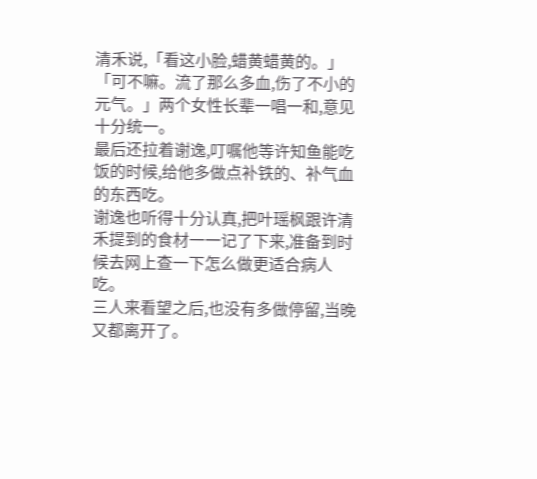清禾说,「看这小脸,蜡黄蜡黄的。」
「可不嘛。流了那么多血,伤了不小的元气。」两个女性长辈一唱一和,意见十分统一。
最后还拉着谢逸,叮嘱他等许知鱼能吃饭的时候,给他多做点补铁的、补气血的东西吃。
谢逸也听得十分认真,把叶瑶枫跟许清禾提到的食材一一记了下来,准备到时候去网上查一下怎么做更适合病人吃。
三人来看望之后,也没有多做停留,当晚又都离开了。